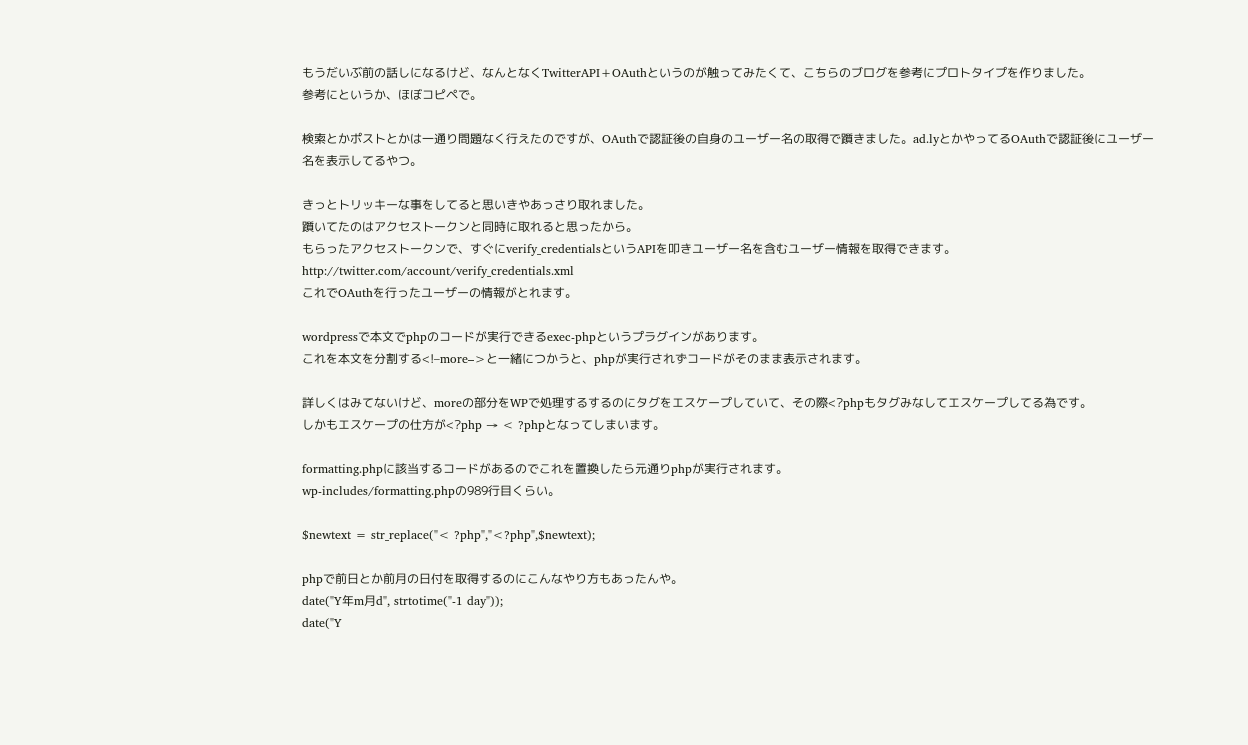もうだいぶ前の話しになるけど、なんとなくTwitterAPI+OAuthというのが触ってみたくて、こちらのブログを参考にプロトタイプを作りました。
参考にというか、ほぼコピペで。

検索とかポストとかは一通り問題なく行えたのですが、OAuthで認証後の自身のユーザー名の取得で躓きました。ad.lyとかやってるOAuthで認証後にユーザー名を表示してるやつ。

きっとトリッキーな事をしてると思いきやあっさり取れました。
躓いてたのはアクセストークンと同時に取れると思ったから。
もらったアクセストークンで、すぐにverify_credentialsというAPIを叩きユーザー名を含むユーザー情報を取得できます。
http://twitter.com/account/verify_credentials.xml
これでOAuthを行ったユーザーの情報がとれます。

wordpressで本文でphpのコードが実行できるexec-phpというプラグインがあります。
これを本文を分割する<!–more–>と一緒につかうと、phpが実行されずコードがそのまま表示されます。

詳しくはみてないけど、moreの部分をWPで処理するするのにタグをエスケープしていて、その際<?phpもタグみなしてエスケープしてる為です。
しかもエスケープの仕方が<?php → < ?phpとなってしまいます。

formatting.phpに該当するコードがあるのでこれを置換したら元通りphpが実行されます。
wp-includes/formatting.phpの989行目くらい。

$newtext = str_replace("< ?php","<?php",$newtext);

phpで前日とか前月の日付を取得するのにこんなやり方もあったんや。
date("Y年m月d", strtotime("-1 day"));
date("Y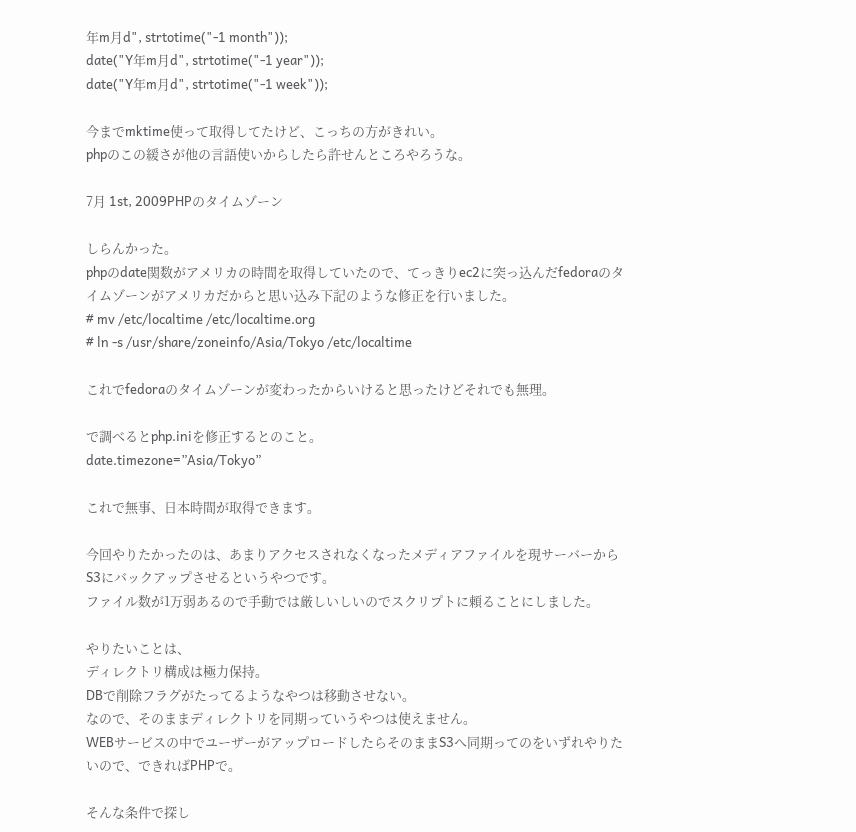年m月d", strtotime("-1 month"));
date("Y年m月d", strtotime("-1 year"));
date("Y年m月d", strtotime("-1 week"));

今までmktime使って取得してたけど、こっちの方がきれい。
phpのこの緩さが他の言語使いからしたら許せんところやろうな。

7月 1st, 2009PHPのタイムゾーン

しらんかった。
phpのdate関数がアメリカの時間を取得していたので、てっきりec2に突っ込んだfedoraのタイムゾーンがアメリカだからと思い込み下記のような修正を行いました。
# mv /etc/localtime /etc/localtime.org
# ln -s /usr/share/zoneinfo/Asia/Tokyo /etc/localtime

これでfedoraのタイムゾーンが変わったからいけると思ったけどそれでも無理。

で調べるとphp.iniを修正するとのこと。
date.timezone=”Asia/Tokyo”

これで無事、日本時間が取得できます。

今回やりたかったのは、あまりアクセスされなくなったメディアファイルを現サーバーからS3にバックアップさせるというやつです。
ファイル数が1万弱あるので手動では厳しいしいのでスクリプトに頼ることにしました。

やりたいことは、
ディレクトリ構成は極力保持。
DBで削除フラグがたってるようなやつは移動させない。
なので、そのままディレクトリを同期っていうやつは使えません。
WEBサービスの中でユーザーがアップロードしたらそのままS3へ同期ってのをいずれやりたいので、できればPHPで。

そんな条件で探し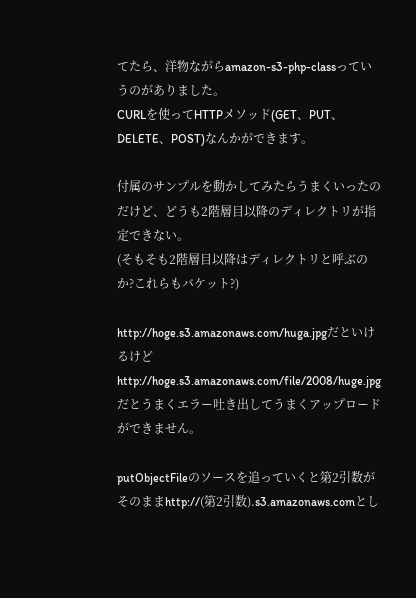てたら、洋物ながらamazon-s3-php-classっていうのがありました。
CURLを使ってHTTPメソッド(GET、PUT、DELETE、POST)なんかができます。

付属のサンプルを動かしてみたらうまくいったのだけど、どうも2階層目以降のディレクトリが指定できない。
(そもそも2階層目以降はディレクトリと呼ぶのか?これらもバケット?)

http://hoge.s3.amazonaws.com/huga.jpgだといけるけどhttp://hoge.s3.amazonaws.com/file/2008/huge.jpgだとうまくエラー吐き出してうまくアップロードができません。

putObjectFileのソースを追っていくと第2引数がそのままhttp://(第2引数).s3.amazonaws.comとし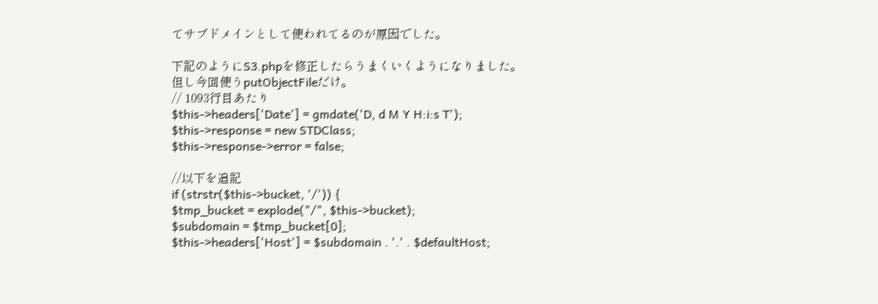てサブドメインとして使われてるのが原因でした。

下記のようにS3.phpを修正したらうまくいくようになりました。
但し今回使うputObjectFileだけ。
// 1093行目あたり
$this->headers['Date'] = gmdate('D, d M Y H:i:s T');
$this->response = new STDClass;
$this->response->error = false;

//以下を追記
if (strstr($this->bucket, '/')) {
$tmp_bucket = explode("/", $this->bucket);
$subdomain = $tmp_bucket[0];
$this->headers['Host'] = $subdomain . '.' . $defaultHost;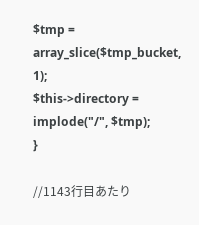$tmp = array_slice($tmp_bucket, 1);
$this->directory = implode("/", $tmp);
}

//1143行目あたり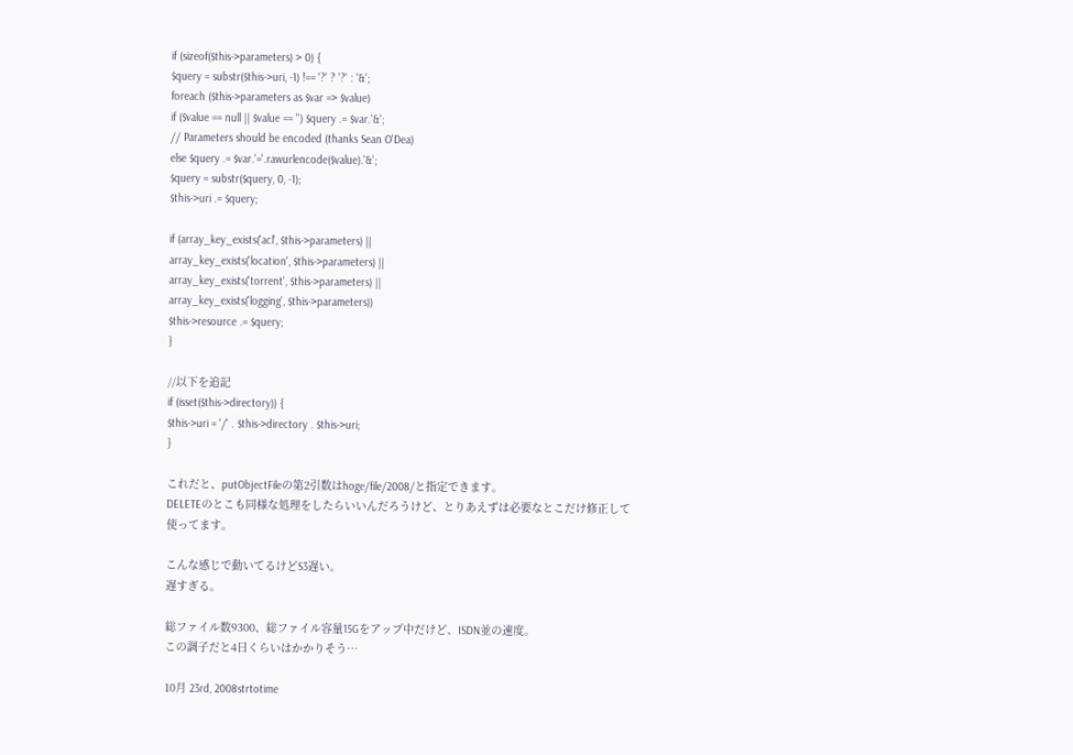if (sizeof($this->parameters) > 0) {
$query = substr($this->uri, -1) !== '?' ? '?' : '&';
foreach ($this->parameters as $var => $value)
if ($value == null || $value == '') $query .= $var.'&';
// Parameters should be encoded (thanks Sean O'Dea)
else $query .= $var.'='.rawurlencode($value).'&';
$query = substr($query, 0, -1);
$this->uri .= $query;

if (array_key_exists('acl', $this->parameters) ||
array_key_exists('location', $this->parameters) ||
array_key_exists('torrent', $this->parameters) ||
array_key_exists('logging', $this->parameters))
$this->resource .= $query;
}

//以下を追記
if (isset($this->directory)) {
$this->uri = '/' . $this->directory . $this->uri;
}

これだと、putObjectFileの第2引数はhoge/file/2008/と指定できます。
DELETEのとこも同様な処理をしたらいいんだろうけど、とりあえずは必要なとこだけ修正して使ってます。

こんな感じで動いてるけどS3遅い。
遅すぎる。

総ファイル数9300、総ファイル容量15Gをアップ中だけど、ISDN並の速度。
この調子だと4日くらいはかかりそう…

10月 23rd, 2008strtotime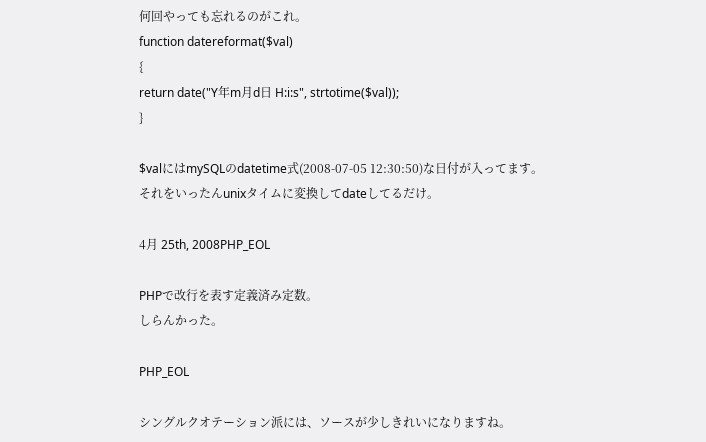何回やっても忘れるのがこれ。
function datereformat($val)
{
return date("Y年m月d日 H:i:s", strtotime($val));
}

$valにはmySQLのdatetime式(2008-07-05 12:30:50)な日付が入ってます。
それをいったんunixタイムに変換してdateしてるだけ。

4月 25th, 2008PHP_EOL

PHPで改行を表す定義済み定数。
しらんかった。

PHP_EOL

シングルクオテーション派には、ソースが少しきれいになりますね。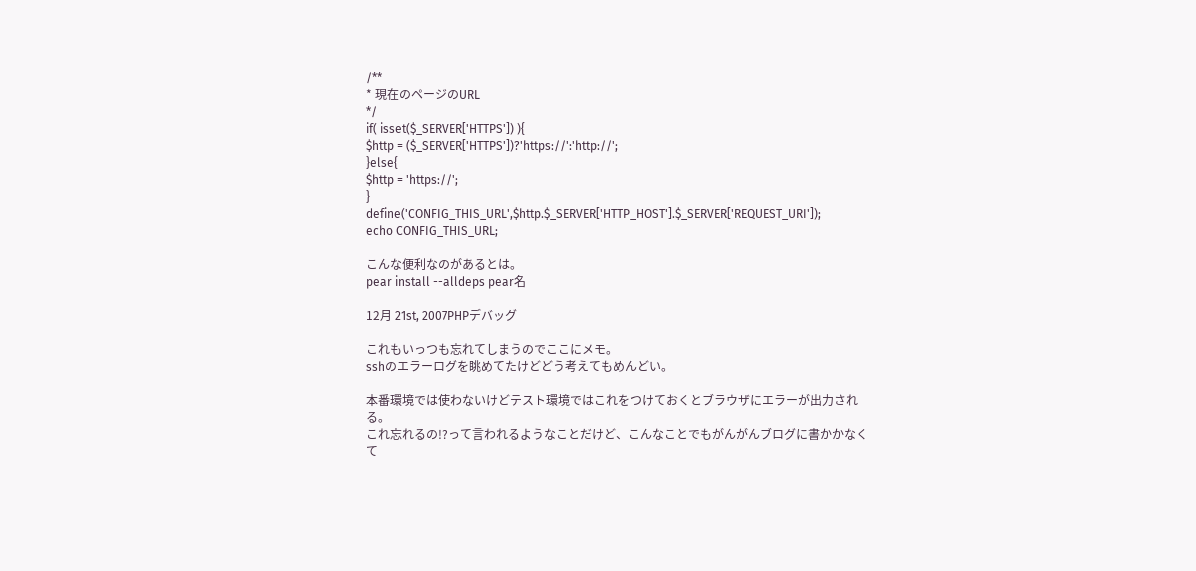/**
* 現在のページのURL
*/
if( isset($_SERVER['HTTPS']) ){
$http = ($_SERVER['HTTPS'])?'https://':'http://';
}else{
$http = 'https://';
}
define('CONFIG_THIS_URL',$http.$_SERVER['HTTP_HOST'].$_SERVER['REQUEST_URI']);
echo CONFIG_THIS_URL;

こんな便利なのがあるとは。
pear install --alldeps pear名

12月 21st, 2007PHPデバッグ

これもいっつも忘れてしまうのでここにメモ。
sshのエラーログを眺めてたけどどう考えてもめんどい。

本番環境では使わないけどテスト環境ではこれをつけておくとブラウザにエラーが出力される。
これ忘れるの!?って言われるようなことだけど、こんなことでもがんがんブログに書かかなくて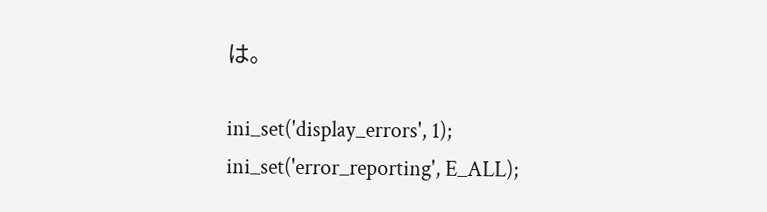は。

ini_set('display_errors', 1);
ini_set('error_reporting', E_ALL);